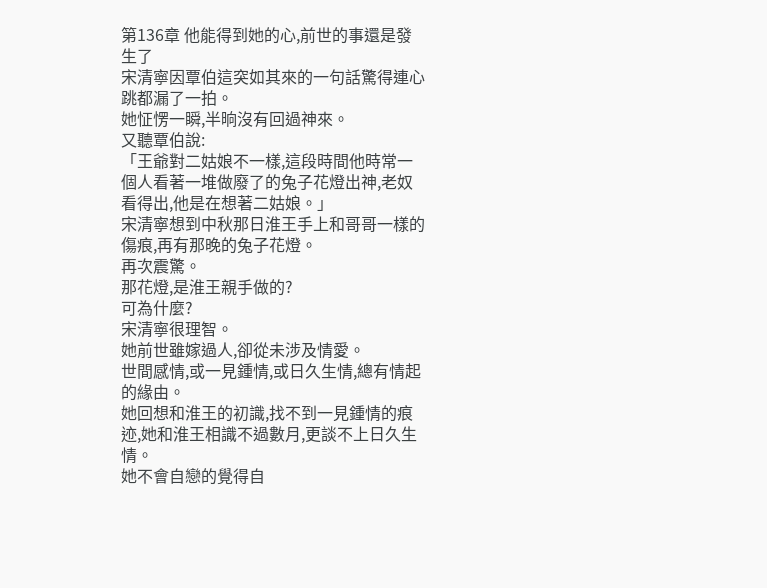第136章 他能得到她的心,前世的事還是發生了
宋清寧因覃伯這突如其來的一句話驚得連心跳都漏了一拍。
她怔愣一瞬,半晌沒有回過神來。
又聽覃伯說:
「王爺對二姑娘不一樣,這段時間他時常一個人看著一堆做廢了的兔子花燈出神,老奴看得出,他是在想著二姑娘。」
宋清寧想到中秋那日淮王手上和哥哥一樣的傷痕,再有那晚的兔子花燈。
再次震驚。
那花燈,是淮王親手做的?
可為什麼?
宋清寧很理智。
她前世雖嫁過人,卻從未涉及情愛。
世間感情,或一見鍾情,或日久生情,總有情起的緣由。
她回想和淮王的初識,找不到一見鍾情的痕迹,她和淮王相識不過數月,更談不上日久生情。
她不會自戀的覺得自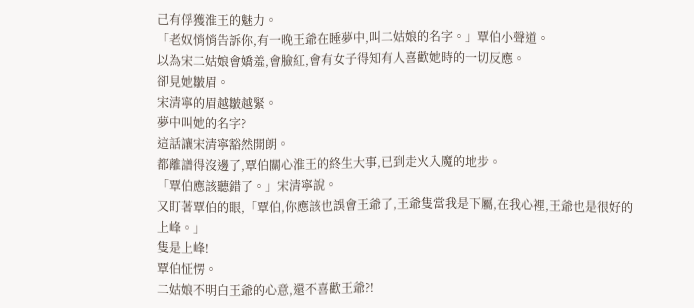己有俘獲淮王的魅力。
「老奴悄悄告訴你,有一晚王爺在睡夢中,叫二姑娘的名字。」覃伯小聲道。
以為宋二姑娘會嬌羞,會臉紅,會有女子得知有人喜歡她時的一切反應。
卻見她皺眉。
宋清寧的眉越皺越緊。
夢中叫她的名字?
這話讓宋清寧豁然開朗。
都離譜得沒邊了,覃伯關心淮王的終生大事,已到走火入魔的地步。
「覃伯應該聽錯了。」宋清寧說。
又盯著覃伯的眼,「覃伯,你應該也誤會王爺了,王爺隻當我是下屬,在我心裡,王爺也是很好的上峰。」
隻是上峰!
覃伯怔愣。
二姑娘不明白王爺的心意,還不喜歡王爺?!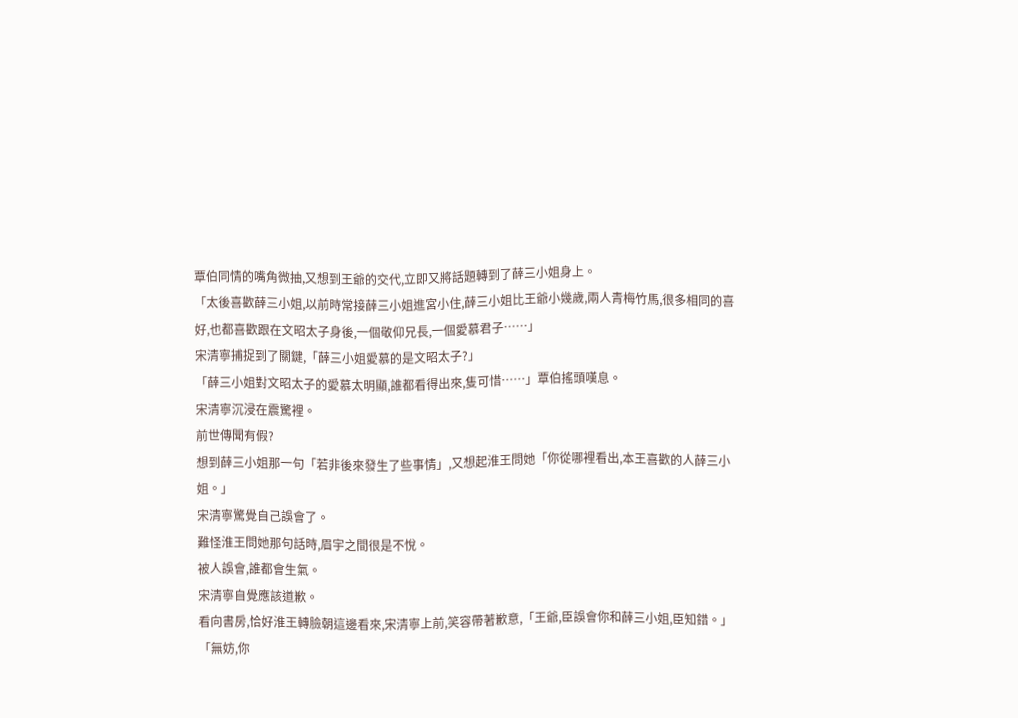覃伯同情的嘴角微抽,又想到王爺的交代,立即又將話題轉到了薛三小姐身上。
「太後喜歡薛三小姐,以前時常接薛三小姐進宮小住,薛三小姐比王爺小幾歲,兩人青梅竹馬,很多相同的喜好,也都喜歡跟在文昭太子身後,一個敬仰兄長,一個愛慕君子……」
宋清寧捕捉到了關鍵,「薛三小姐愛慕的是文昭太子?」
「薛三小姐對文昭太子的愛慕太明顯,誰都看得出來,隻可惜……」覃伯搖頭嘆息。
宋清寧沉浸在震驚裡。
前世傳聞有假?
想到薛三小姐那一句「若非後來發生了些事情」,又想起淮王問她「你從哪裡看出,本王喜歡的人薛三小姐。」
宋清寧驚覺自己誤會了。
難怪淮王問她那句話時,眉宇之間很是不悅。
被人誤會,誰都會生氣。
宋清寧自覺應該道歉。
看向書房,恰好淮王轉臉朝這邊看來,宋清寧上前,笑容帶著歉意,「王爺,臣誤會你和薛三小姐,臣知錯。」
「無妨,你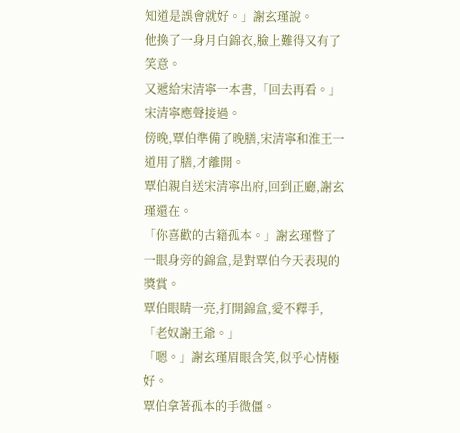知道是誤會就好。」謝玄瑾說。
他換了一身月白錦衣,臉上難得又有了笑意。
又遞給宋清寧一本書,「回去再看。」
宋清寧應聲接過。
傍晚,覃伯準備了晚膳,宋清寧和淮王一道用了膳,才離開。
覃伯親自送宋清寧出府,回到正廳,謝玄瑾還在。
「你喜歡的古籍孤本。」謝玄瑾瞥了一眼身旁的錦盒,是對覃伯今天表現的獎賞。
覃伯眼睛一亮,打開錦盒,愛不釋手,「老奴謝王爺。」
「嗯。」謝玄瑾眉眼含笑,似乎心情極好。
覃伯拿著孤本的手微僵。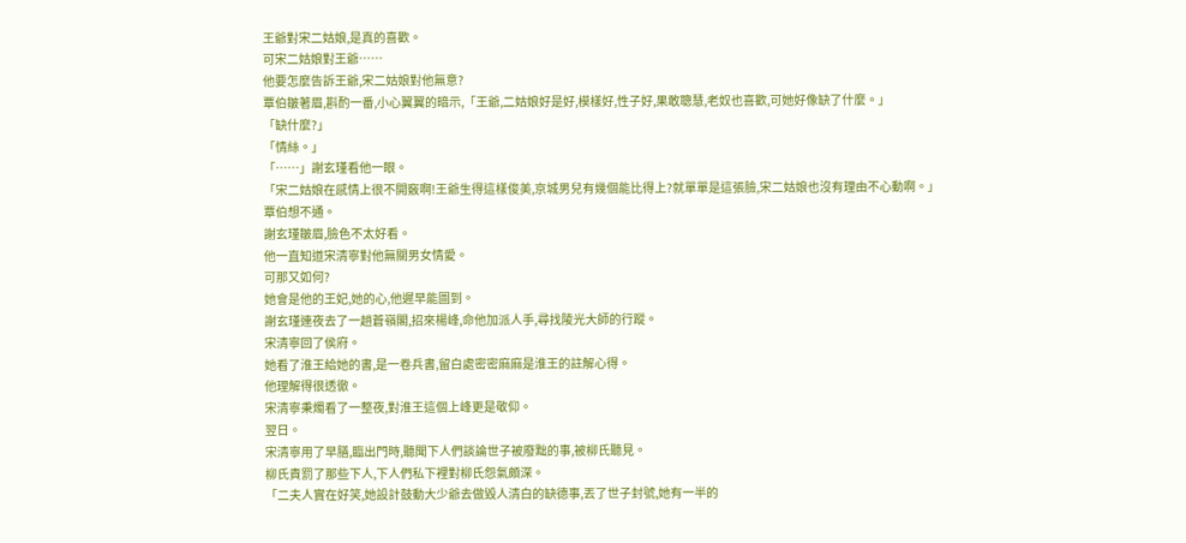王爺對宋二姑娘,是真的喜歡。
可宋二姑娘對王爺……
他要怎麼告訴王爺,宋二姑娘對他無意?
覃伯皺著眉,斟酌一番,小心翼翼的暗示,「王爺,二姑娘好是好,模樣好,性子好,果敢聰慧,老奴也喜歡,可她好像缺了什麼。」
「缺什麼?」
「情絲。」
「……」謝玄瑾看他一眼。
「宋二姑娘在感情上很不開竅啊!王爺生得這樣俊美,京城男兒有幾個能比得上?就單單是這張臉,宋二姑娘也沒有理由不心動啊。」
覃伯想不通。
謝玄瑾皺眉,臉色不太好看。
他一直知道宋清寧對他無關男女情愛。
可那又如何?
她會是他的王妃,她的心,他遲早能圖到。
謝玄瑾連夜去了一趟蒼嶺閣,招來楊峰,命他加派人手,尋找陵光大師的行蹤。
宋清寧回了侯府。
她看了淮王給她的書,是一卷兵書,留白處密密麻麻是淮王的註解心得。
他理解得很透徹。
宋清寧秉燭看了一整夜,對淮王這個上峰更是敬仰。
翌日。
宋清寧用了早膳,臨出門時,聽聞下人們談論世子被廢黜的事,被柳氏聽見。
柳氏責罰了那些下人,下人們私下裡對柳氏怨氣頗深。
「二夫人實在好笑,她設計鼓動大少爺去做毀人清白的缺德事,丟了世子封號,她有一半的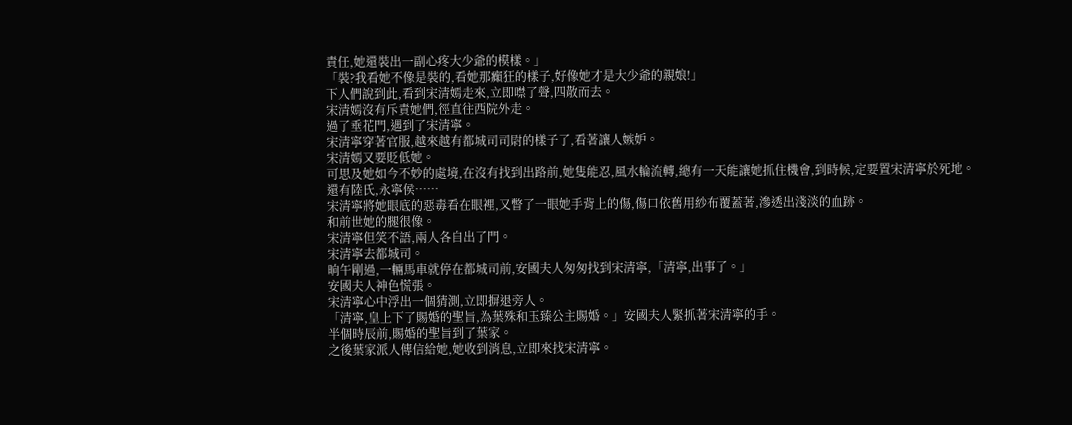責任,她還裝出一副心疼大少爺的模樣。」
「裝?我看她不像是裝的,看她那癲狂的樣子,好像她才是大少爺的親娘!」
下人們說到此,看到宋清嫣走來,立即噤了聲,四散而去。
宋清嫣沒有斥責她們,徑直往西院外走。
過了垂花門,遇到了宋清寧。
宋清寧穿著官服,越來越有都城司司尉的樣子了,看著讓人嫉妒。
宋清嫣又要貶低她。
可思及她如今不妙的處境,在沒有找到出路前,她隻能忍,風水輪流轉,總有一天能讓她抓住機會,到時候,定要置宋清寧於死地。
還有陸氏,永寧侯……
宋清寧將她眼底的惡毒看在眼裡,又瞥了一眼她手背上的傷,傷口依舊用紗布覆蓋著,滲透出淺淡的血跡。
和前世她的腿很像。
宋清寧但笑不語,兩人各自出了門。
宋清寧去都城司。
晌午剛過,一輛馬車就停在都城司前,安國夫人匆匆找到宋清寧,「清寧,出事了。」
安國夫人神色慌張。
宋清寧心中浮出一個猜測,立即摒退旁人。
「清寧,皇上下了賜婚的聖旨,為葉殊和玉臻公主賜婚。」安國夫人緊抓著宋清寧的手。
半個時辰前,賜婚的聖旨到了葉家。
之後葉家派人傳信給她,她收到消息,立即來找宋清寧。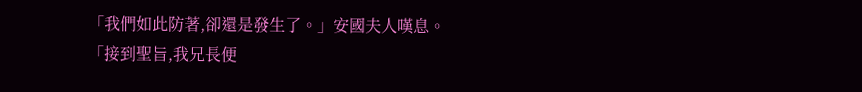「我們如此防著,卻還是發生了。」安國夫人嘆息。
「接到聖旨,我兄長便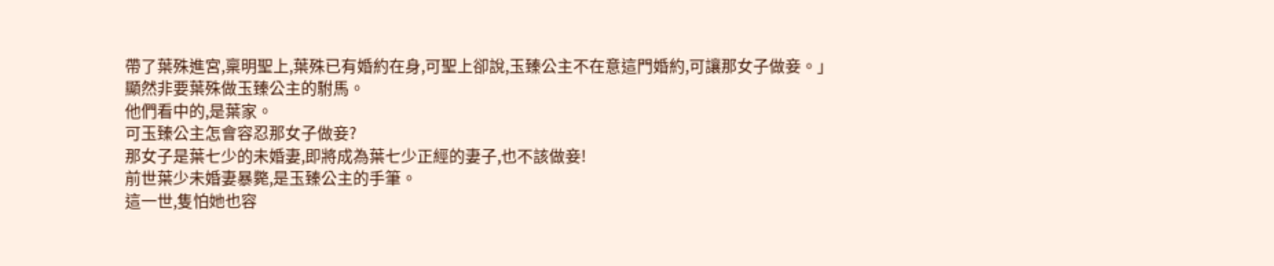帶了葉殊進宮,稟明聖上,葉殊已有婚約在身,可聖上卻說,玉臻公主不在意這門婚約,可讓那女子做妾。」
顯然非要葉殊做玉臻公主的駙馬。
他們看中的,是葉家。
可玉臻公主怎會容忍那女子做妾?
那女子是葉七少的未婚妻,即將成為葉七少正經的妻子,也不該做妾!
前世葉少未婚妻暴斃,是玉臻公主的手筆。
這一世,隻怕她也容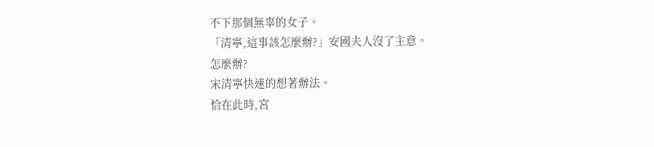不下那個無辜的女子。
「清寧,這事該怎麼辦?」安國夫人沒了主意。
怎麼辦?
宋清寧快速的想著辦法。
恰在此時,宮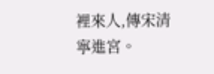裡來人,傳宋清寧進宮。